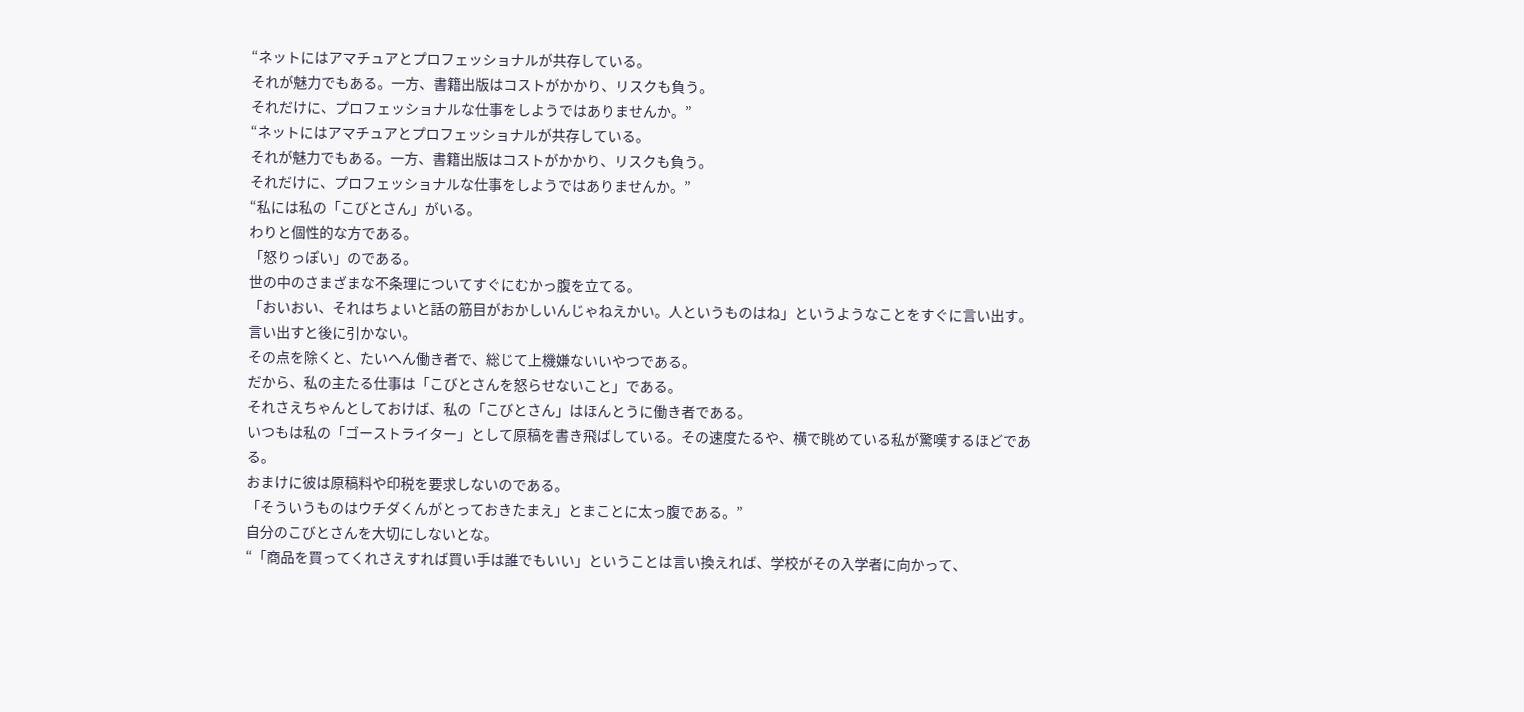“ネットにはアマチュアとプロフェッショナルが共存している。
それが魅力でもある。一方、書籍出版はコストがかかり、リスクも負う。
それだけに、プロフェッショナルな仕事をしようではありませんか。”
“ネットにはアマチュアとプロフェッショナルが共存している。
それが魅力でもある。一方、書籍出版はコストがかかり、リスクも負う。
それだけに、プロフェッショナルな仕事をしようではありませんか。”
“私には私の「こびとさん」がいる。
わりと個性的な方である。
「怒りっぽい」のである。
世の中のさまざまな不条理についてすぐにむかっ腹を立てる。
「おいおい、それはちょいと話の筋目がおかしいんじゃねえかい。人というものはね」というようなことをすぐに言い出す。
言い出すと後に引かない。
その点を除くと、たいへん働き者で、総じて上機嫌ないいやつである。
だから、私の主たる仕事は「こびとさんを怒らせないこと」である。
それさえちゃんとしておけば、私の「こびとさん」はほんとうに働き者である。
いつもは私の「ゴーストライター」として原稿を書き飛ばしている。その速度たるや、横で眺めている私が驚嘆するほどである。
おまけに彼は原稿料や印税を要求しないのである。
「そういうものはウチダくんがとっておきたまえ」とまことに太っ腹である。”
自分のこびとさんを大切にしないとな。
“「商品を買ってくれさえすれば買い手は誰でもいい」ということは言い換えれば、学校がその入学者に向かって、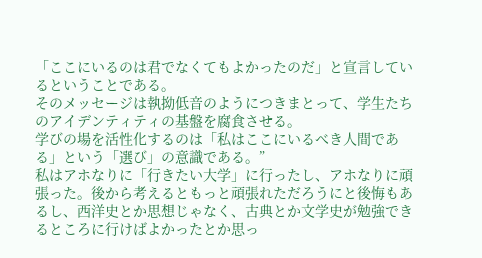「ここにいるのは君でなくてもよかったのだ」と宣言しているということである。
そのメッセージは執拗低音のようにつきまとって、学生たちのアイデンティティの基盤を腐食させる。
学びの場を活性化するのは「私はここにいるべき人間である」という「選び」の意識である。”
私はアホなりに「行きたい大学」に行ったし、アホなりに頑張った。後から考えるともっと頑張れただろうにと後悔もあるし、西洋史とか思想じゃなく、古典とか文学史が勉強できるところに行けばよかったとか思っ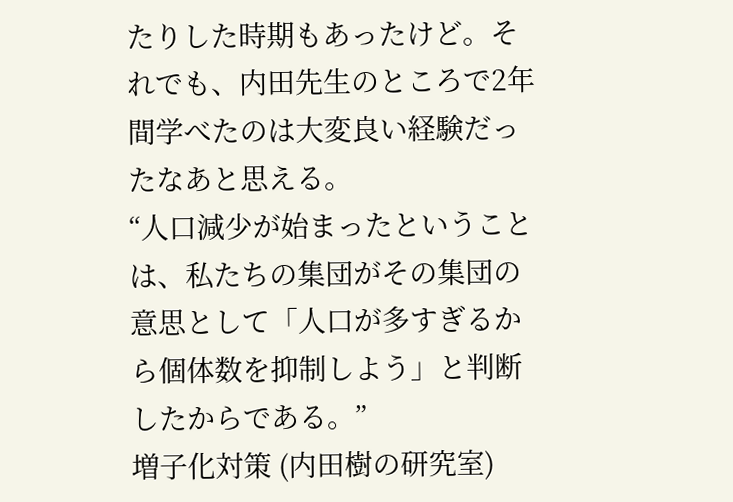たりした時期もあったけど。それでも、内田先生のところで2年間学べたのは大変良い経験だったなあと思える。
“人口減少が始まったということは、私たちの集団がその集団の意思として「人口が多すぎるから個体数を抑制しよう」と判断したからである。”
増子化対策 (内田樹の研究室)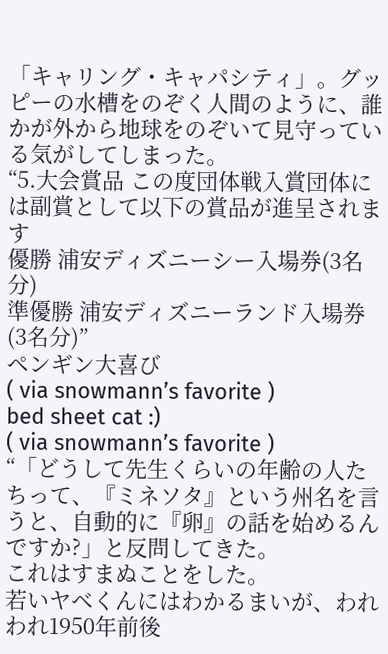「キャリング・キャパシティ」。グッピーの水槽をのぞく人間のように、誰かが外から地球をのぞいて見守っている気がしてしまった。
“5.大会賞品 この度団体戦入賞団体には副賞として以下の賞品が進呈されます
優勝 浦安ディズニーシー入場券(3名分)
準優勝 浦安ディズニーランド入場券(3名分)”
ペンギン大喜び
( via snowmann’s favorite )
bed sheet cat :)
( via snowmann’s favorite )
“「どうして先生くらいの年齢の人たちって、『ミネソタ』という州名を言うと、自動的に『卵』の話を始めるんですか?」と反問してきた。
これはすまぬことをした。
若いヤベくんにはわかるまいが、われわれ1950年前後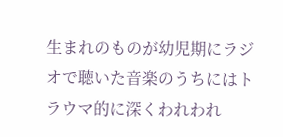生まれのものが幼児期にラジオで聴いた音楽のうちにはトラウマ的に深くわれわれ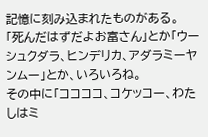記憶に刻み込まれたものがある。
「死んだはずだよお富さん」とか「ウーシュクダラ、ヒンデリカ、アダラミーヤンムー」とか、いろいろね。
その中に「ココココ、コケッコー、わたしはミ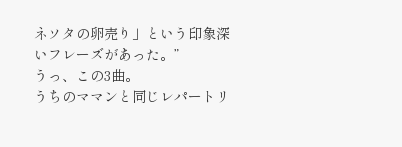ネソタの卵売り」という印象深いフレーズがあった。”
うっ、この3曲。
うちのママンと同じレパートリ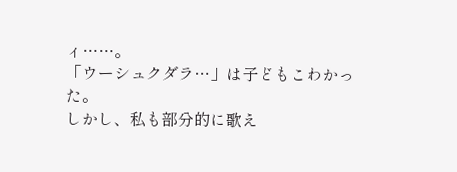ィ……。
「ウーシュクダラ…」は子どもこわかった。
しかし、私も部分的に歌え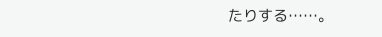たりする……。